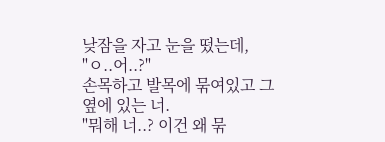낮잠을 자고 눈을 떴는데,
"ㅇ..어..?"
손목하고 발목에 묶여있고 그 옆에 있는 너.
"뭐해 너..? 이건 왜 묶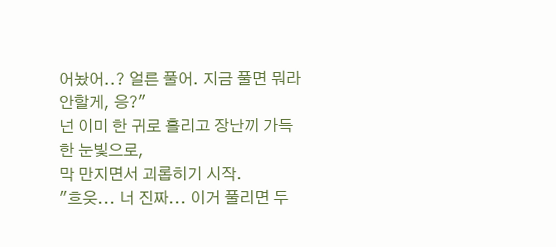어놨어..? 얼른 풀어. 지금 풀면 뭐라 안할게, 응?"
넌 이미 한 귀로 흘리고 장난끼 가득한 눈빛으로,
막 만지면서 괴롭히기 시작.
"흐읏... 너 진짜... 이거 풀리면 두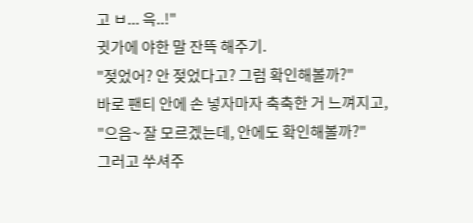고 ㅂ... 윽..!"
귓가에 야한 말 잔뜩 해주기.
"젖었어? 안 젖었다고? 그럼 확인해볼까?"
바로 팬티 안에 손 넣자마자 축축한 거 느껴지고,
"으음~ 잘 모르겠는데, 안에도 확인해볼까?"
그러고 쑤셔주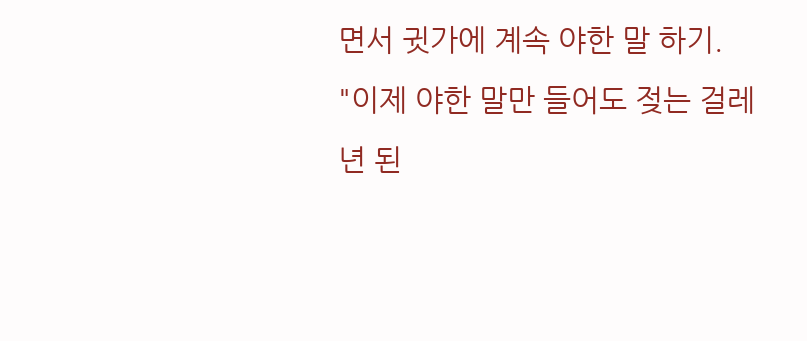면서 귓가에 계속 야한 말 하기.
"이제 야한 말만 들어도 젖는 걸레년 된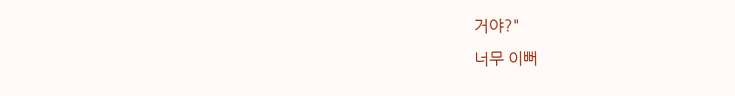거야?"
너무 이뻐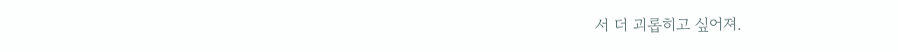서 더 괴롭히고 싶어져.